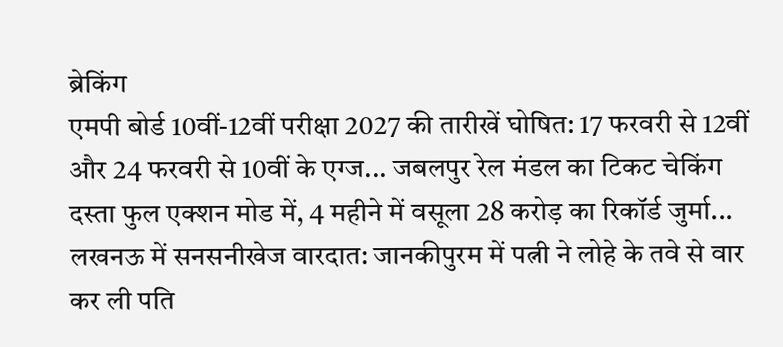ब्रेकिंग
एमपी बोर्ड 10वीं-12वीं परीक्षा 2027 की तारीखें घोषित: 17 फरवरी से 12वीं और 24 फरवरी से 10वीं के एग्ज... जबलपुर रेल मंडल का टिकट चेकिंग दस्ता फुल एक्शन मोड में, 4 महीने में वसूला 28 करोड़ का रिकॉर्ड जुर्मा... लखनऊ में सनसनीखेज वारदात: जानकीपुरम में पत्नी ने लोहे के तवे से वार कर ली पति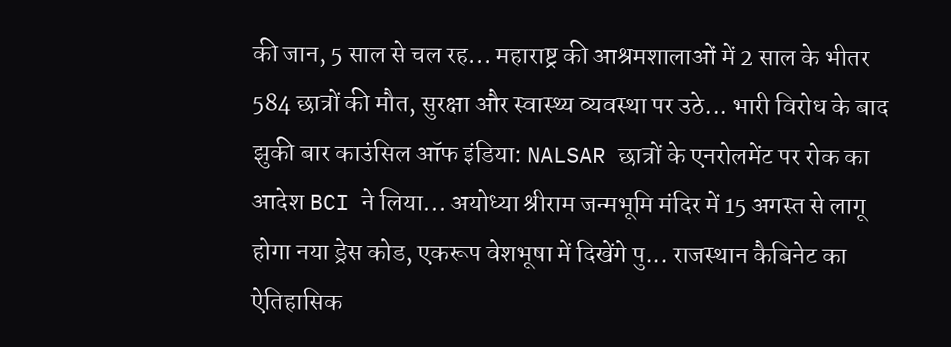की जान, 5 साल से चल रह... महाराष्ट्र की आश्रमशालाओं में 2 साल के भीतर 584 छात्रों की मौत, सुरक्षा और स्वास्थ्य व्यवस्था पर उठे... भारी विरोध के बाद झुकी बार काउंसिल ऑफ इंडिया: NALSAR छात्रों के एनरोलमेंट पर रोक का आदेश BCI ने लिया... अयोध्या श्रीराम जन्मभूमि मंदिर में 15 अगस्त से लागू होगा नया ड्रेस कोड, एकरूप वेशभूषा में दिखेंगे पु... राजस्थान कैबिनेट का ऐतिहासिक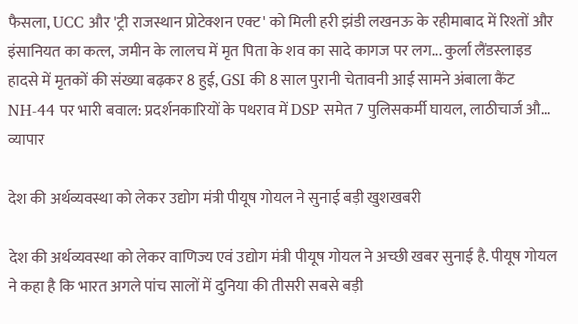फैसला, UCC और 'ट्री राजस्थान प्रोटेक्शन एक्ट' को मिली हरी झंडी लखनऊ के रहीमाबाद में रिश्तों और इंसानियत का कत्ल, जमीन के लालच में मृत पिता के शव का सादे कागज पर लग... कुर्ला लैंडस्लाइड हादसे में मृतकों की संख्या बढ़कर 8 हुई, GSI की 8 साल पुरानी चेतावनी आई सामने अंबाला कैंट NH-44 पर भारी बवाल: प्रदर्शनकारियों के पथराव में DSP समेत 7 पुलिसकर्मी घायल, लाठीचार्ज औ...
व्यापार

देश की अर्थव्यवस्था को लेकर उद्योग मंत्री पीयूष गोयल ने सुनाई बड़ी खुशखबरी

देश की अर्थव्यवस्था को लेकर वाणिज्य एवं उद्योग मंत्री पीयूष गोयल ने अच्छी खबर सुनाई है. पीयूष गोयल ने कहा है कि भारत अगले पांच सालों में दुनिया की तीसरी सबसे बड़ी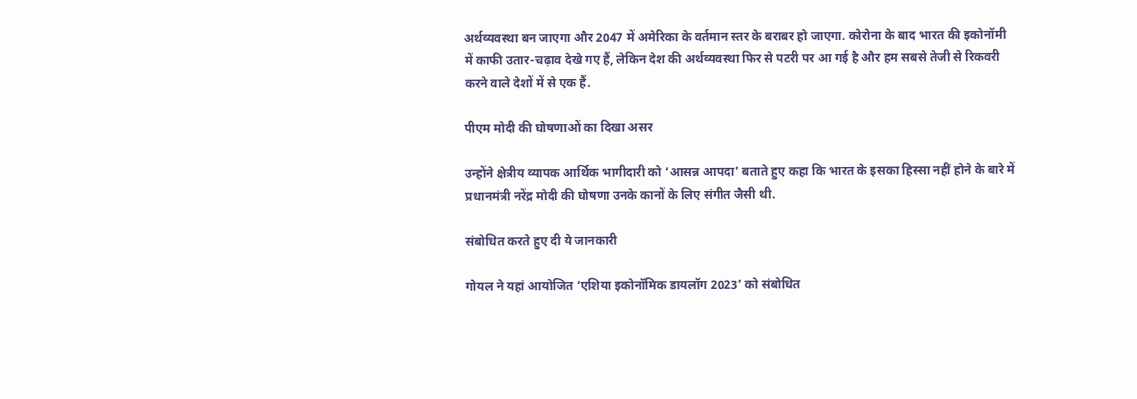अर्थव्यवस्था बन जाएगा और 2047 में अमेरिका के वर्तमान स्तर के बराबर हो जाएगा. कोरोना के बाद भारत की इकोनॉमी में काफी उतार-चढ़ाव देखे गए हैं, लेकिन देश की अर्थव्यवस्था फिर से पटरी पर आ गई है और हम सबसे तेजी से रिकवरी करने वाले देशों में से एक हैं.

पीएम मोदी की घोषणाओं का दिखा असर

उन्होंने क्षेत्रीय व्यापक आर्थिक भागीदारी को ‘आसन्न आपदा’ बताते हुए कहा कि भारत के इसका हिस्सा नहीं होने के बारे में प्रधानमंत्री नरेंद्र मोदी की घोषणा उनके कानों के लिए संगीत जैसी थी.

संबोधित करते हुए दी ये जानकारी

गोयल ने यहां आयोजित ‘एशिया इकोनॉमिक डायलॉग 2023’ को संबोधित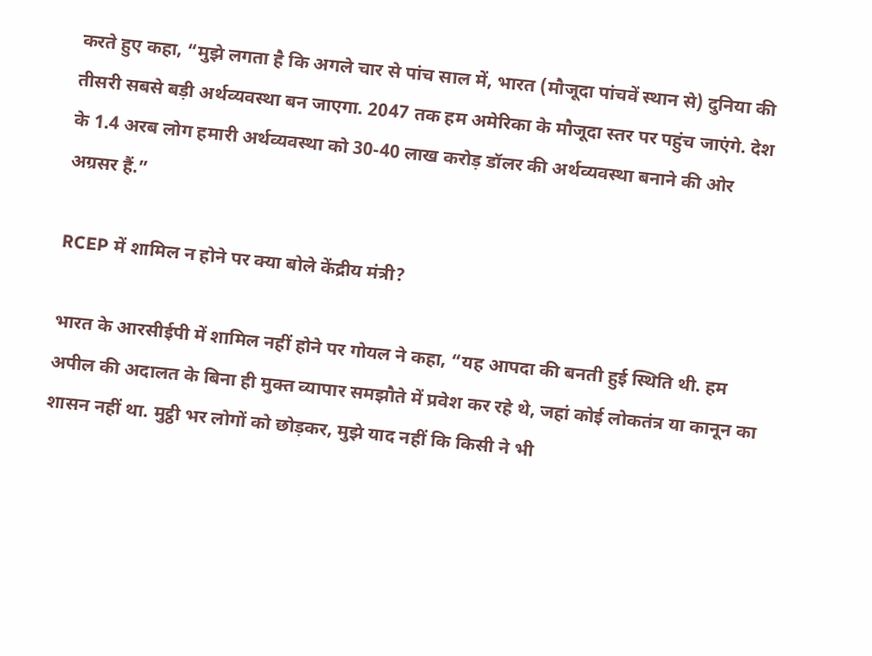करते हुए कहा, “मुझे लगता है कि अगले चार से पांच साल में, भारत (मौजूदा पांचवें स्थान से) दुनिया की तीसरी सबसे बड़ी अर्थव्यवस्था बन जाएगा. 2047 तक हम अमेरिका के मौजूदा स्तर पर पहुंच जाएंगे. देश के 1.4 अरब लोग हमारी अर्थव्यवस्था को 30-40 लाख करोड़ डॉलर की अर्थव्यवस्था बनाने की ओर अग्रसर हैं.”

RCEP में शामिल न होने पर क्या बोले केंद्रीय मंत्री?

भारत के आरसीईपी में शामिल नहीं होने पर गोयल ने कहा, “यह आपदा की बनती हुई स्थिति थी. हम अपील की अदालत के बिना ही मुक्त व्यापार समझौते में प्रवेश कर रहे थे, जहां कोई लोकतंत्र या कानून का शासन नहीं था. मुट्ठी भर लोगों को छोड़कर, मुझे याद नहीं कि किसी ने भी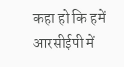कहा हो कि हमें आरसीईपी में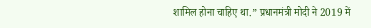शामिल होना चाहिए था.” प्रधानमंत्री मोदी ने 2019 में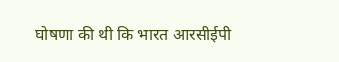घोषणा की थी कि भारत आरसीईपी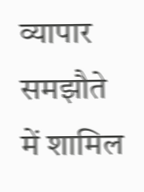व्यापार समझौते में शामिल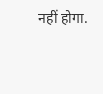नहीं होगा.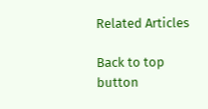Related Articles

Back to top button